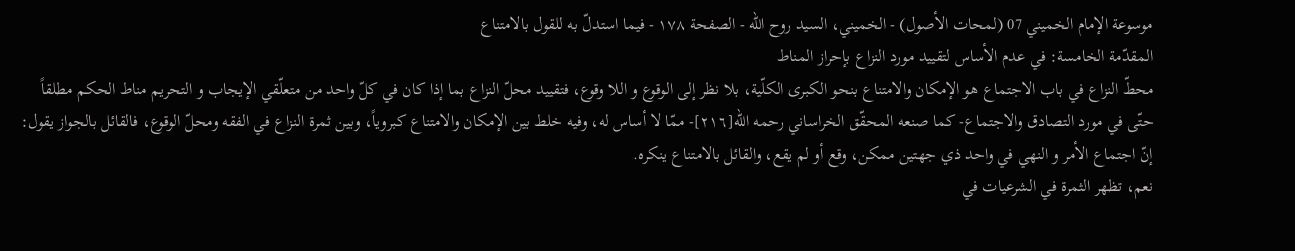موسوعة الإمام الخميني 07 (لمحات الأصول) - الخميني، السيد روح الله - الصفحة ١٧٨ - فيما استدلّ به للقول بالامتناع
المقدّمة الخامسة: في عدم الأساس لتقييد مورد النزاع بإحراز المناط
محطّ النزاع في باب الاجتماع هو الإمكان والامتناع بنحو الكبرى الكلّية، بلا نظر إلى الوقوع و اللا وقوع، فتقييد محلّ النزاع بما إذا كان في كلّ واحد من متعلّقي الإيجاب و التحريم مناط الحكم مطلقاً حتّى في مورد التصادق والاجتماع- كما صنعه المحقّق الخراساني رحمه الله[٢١٦]- ممّا لا أساس له، وفيه خلط بين الإمكان والامتناع كبروياً، وبين ثمرة النزاع في الفقه ومحلّ الوقوع، فالقائل بالجواز يقول: إنّ اجتماع الأمر و النهي في واحد ذي جهتين ممكن، وقع أو لم يقع، والقائل بالامتناع ينكره.
نعم، تظهر الثمرة في الشرعيات في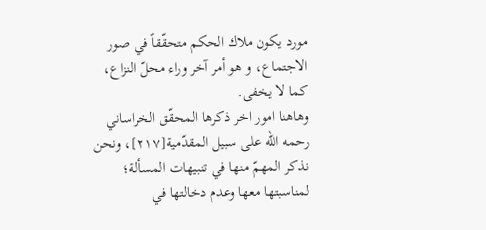مورد يكون ملاك الحكم متحقّقاً في صور الاجتماع، و هو أمر آخر وراء محلّ النزاع، كما لا يخفى.
وهاهنا امور اخر ذكرها المحقّق الخراساني رحمه الله على سبيل المقدّمية[٢١٧]، ونحن نذكر المهمّ منها في تنبيهات المسألة؛ لمناسبتها معها وعدم دخالتها في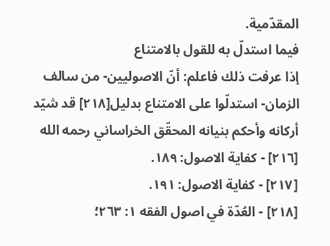المقدّمية.
فيما استدلّ به للقول بالامتناع
إذا عرفت ذلك فاعلم: أنّ الاصوليين- من سالف الزمان- استدلّوا على الامتناع بدليل[٢١٨] قد شيّد أركانه وأحكم بنيانه المحقّق الخراساني رحمه الله
[٢١٦] - كفاية الاصول: ١٨٩.
[٢١٧] - كفاية الاصول: ١٩١.
[٢١٨] - العُدّة في اصول الفقه ١: ٢٦٣؛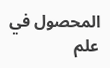المحصول في علم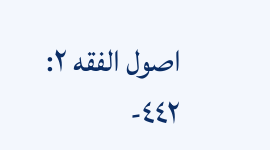اصول الفقه ٢: ٤٤٢-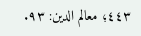٤٤٣؛ معالم الدين: ٩٣.